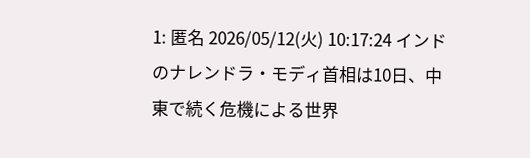1: 匿名 2026/05/12(火) 10:17:24 インドのナレンドラ・モディ首相は10日、中東で続く危機による世界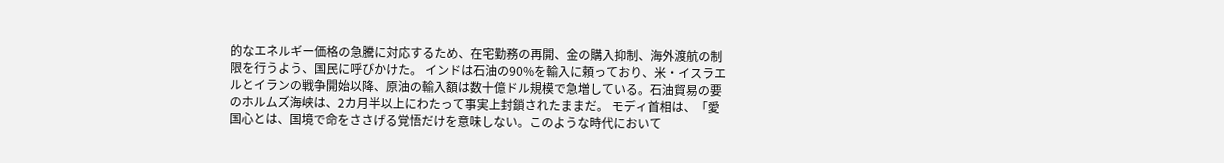的なエネルギー価格の急騰に対応するため、在宅勤務の再開、金の購入抑制、海外渡航の制限を行うよう、国民に呼びかけた。 インドは石油の90%を輸入に頼っており、米・イスラエルとイランの戦争開始以降、原油の輸入額は数十億ドル規模で急増している。石油貿易の要のホルムズ海峡は、2カ月半以上にわたって事実上封鎖されたままだ。 モディ首相は、「愛国心とは、国境で命をささげる覚悟だけを意味しない。このような時代において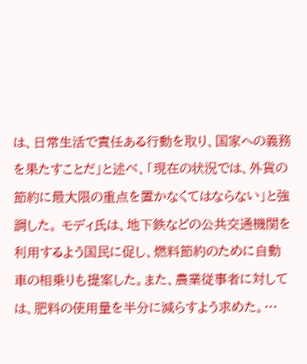は、日常生活で責任ある行動を取り、国家への義務を果たすことだ」と述べ、「現在の状況では、外貨の節約に最大限の重点を置かなくてはならない」と強調した。 モディ氏は、地下鉄などの公共交通機関を利用するよう国民に促し、燃料節約のために自動車の相乗りも提案した。また、農業従事者に対しては、肥料の使用量を半分に減らすよう求めた。…